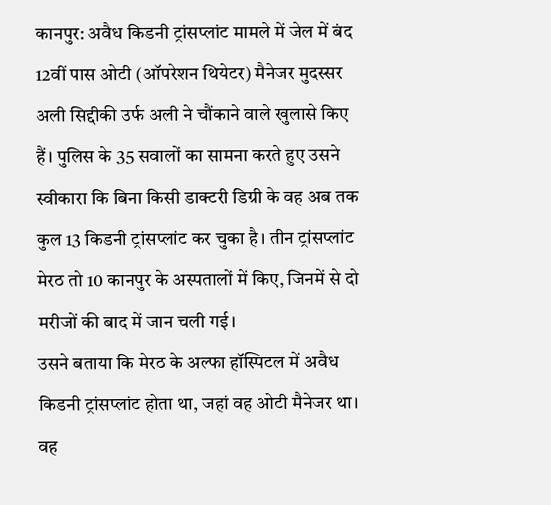कानपुर: अवैध किडनी ट्रांसप्लांट मामले में जेल में बंद 12वीं पास ओटी (ऑपरेशन थियेटर) मैनेजर मुदस्सर अली सिद्दीकी उर्फ अली ने चौंकाने वाले खुलासे किए हैं। पुलिस के 35 सवालों का सामना करते हुए उसने स्वीकारा कि बिना किसी डाक्टरी डिग्री के वह अब तक कुल 13 किडनी ट्रांसप्लांट कर चुका है। तीन ट्रांसप्लांट मेरठ तो 10 कानपुर के अस्पतालों में किए, जिनमें से दो मरीजों की बाद में जान चली गई।
उसने बताया कि मेरठ के अल्फा हॉस्पिटल में अवैध किडनी ट्रांसप्लांट होता था, जहां वह ओटी मैनेजर था। वह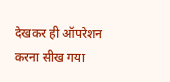देखकर ही ऑपरेशन करना सीख गया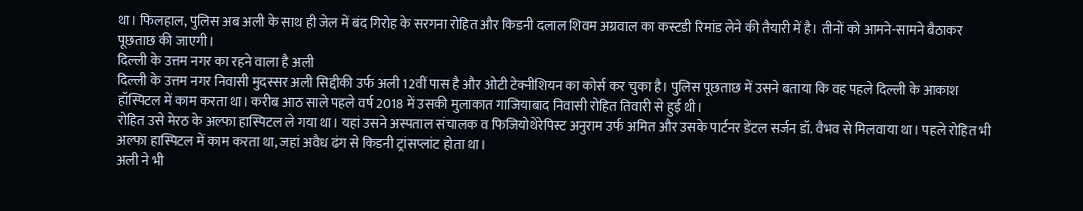था। फिलहाल, पुलिस अब अली के साथ ही जेल में बंद गिरोह के सरगना रोहित और किडनी दलाल शिवम अग्रवाल का कस्टडी रिमांड लेने की तैयारी में है। तीनों को आमने-सामने बैठाकर पूछताछ की जाएगी।
दिल्ली के उत्तम नगर का रहने वाला है अली
दिल्ली के उत्तम नगर निवासी मुदस्सर अली सिद्दीकी उर्फ अली 12वीं पास है और ओटी टेक्नीशियन का कोर्स कर चुका है। पुलिस पूछताछ में उसने बताया कि वह पहले दिल्ली के आकाश हॉस्पिटल में काम करता था। करीब आठ साले पहले वर्ष 2018 में उसकी मुलाकात गाजियाबाद निवासी रोहित तिवारी से हुई थी।
रोहित उसे मेरठ के अल्फा हास्पिटल ले गया था। यहां उसने अस्पताल संचालक व फिजियोथेरेपिस्ट अनुराम उर्फ अमित और उसके पार्टनर डेंटल सर्जन डॉ. वैभव से मिलवाया था। पहले रोहित भी अल्फा हास्पिटल में काम करता था, जहां अवैध ढंग से किडनी ट्रांसप्लांट होता था।
अली ने भी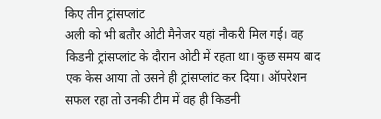किए तीन ट्रांसप्लांट
अली को भी बतौर ओटी मैनेजर यहां नौकरी मिल गई। वह किडनी ट्रांसप्लांट के दौरान ओटी में रहता था। कुछ समय बाद एक केस आया तो उसने ही ट्रांसप्लांट कर दिया। ऑपरेशन सफल रहा तो उनकी टीम में वह ही किडनी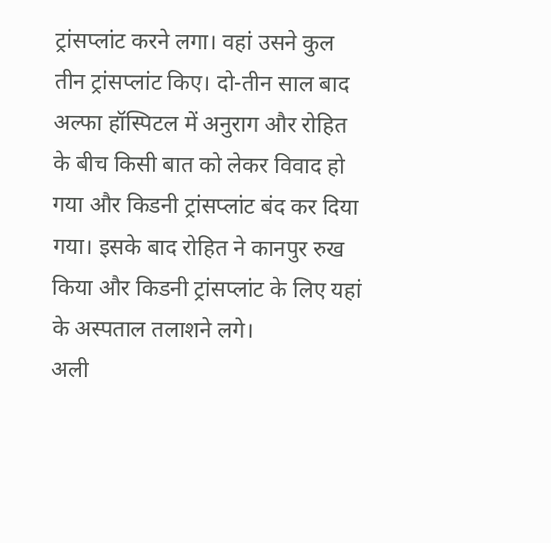ट्रांसप्लांट करने लगा। वहां उसने कुल तीन ट्रांसप्लांट किए। दो-तीन साल बाद अल्फा हॉस्पिटल में अनुराग और रोहित के बीच किसी बात को लेकर विवाद हो गया और किडनी ट्रांसप्लांट बंद कर दिया गया। इसके बाद रोहित ने कानपुर रुख किया और किडनी ट्रांसप्लांट के लिए यहां के अस्पताल तलाशने लगे।
अली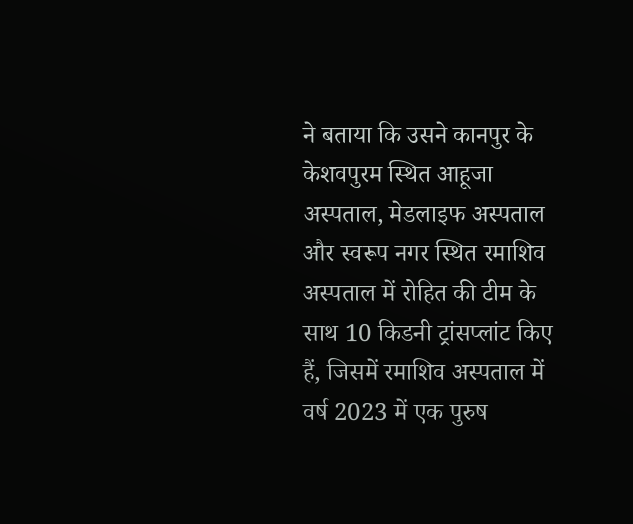ने बताया कि उसने कानपुर के केशवपुरम स्थित आहूजा अस्पताल, मेडलाइफ अस्पताल और स्वरूप नगर स्थित रमाशिव अस्पताल में रोहित की टीम के साथ 10 किडनी ट्रांसप्लांट किए हैं, जिसमें रमाशिव अस्पताल में वर्ष 2023 में एक पुरुष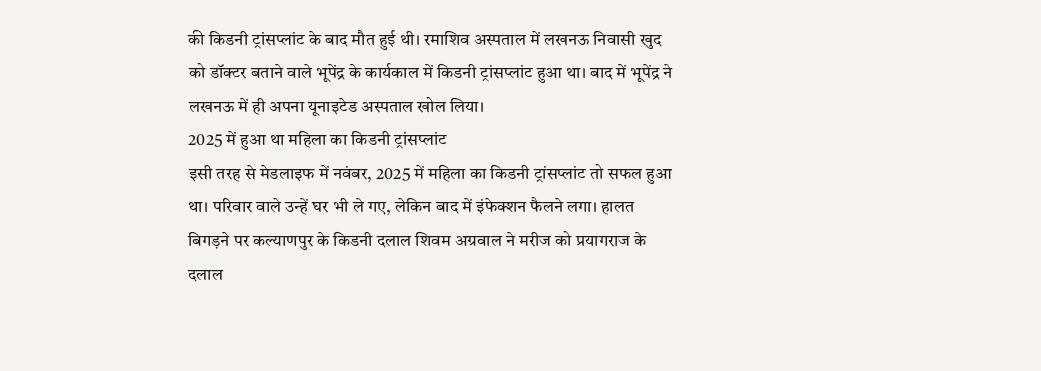की किडनी ट्रांसप्लांट के बाद मौत हुई थी। रमाशिव अस्पताल में लखनऊ निवासी खुद को डॉक्टर बताने वाले भूपेंद्र के कार्यकाल में किडनी ट्रांसप्लांट हुआ था। बाद में भूपेंद्र ने लखनऊ में ही अपना यूनाइटेड अस्पताल खोल लिया।
2025 में हुआ था महिला का किडनी ट्रांसप्लांट
इसी तरह से मेडलाइफ में नवंबर, 2025 में महिला का किडनी ट्रांसप्लांट तो सफल हुआ था। परिवार वाले उन्हें घर भी ले गए, लेकिन बाद में इंफेक्शन फैलने लगा। हालत बिगड़ने पर कल्याणपुर के किडनी दलाल शिवम अग्रवाल ने मरीज को प्रयागराज के दलाल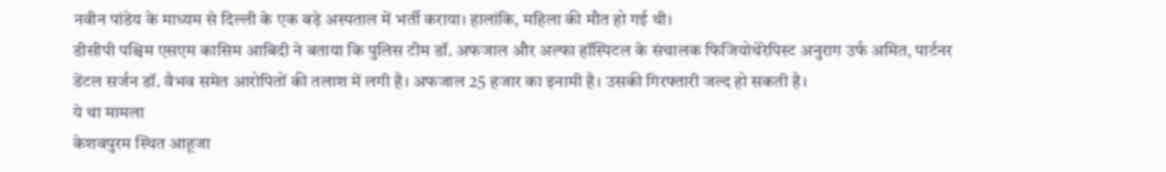नवीन पांडेय के माध्यम से दिल्ली के एक बड़े अस्पताल में भर्ती कराया। हालांकि, महिला की मौत हो गई थी।
डीसीपी पश्चिम एसएम कासिम आबिदी ने बताया कि पुलिस टीम डॉ. अफजाल और अल्फा हॉस्पिटल के संचालक फिजियोथेरेपिस्ट अनुराग उर्फ अमित, पार्टनर डेंटल सर्जन डॉ. वैभव समेत आरोपितों की तलाश में लगी है। अफजाल 25 हजार का इनामी है। उसकी गिरफ्तारी जल्द हो सकती है।
ये था मामला
केशवपुरम स्थित आहूजा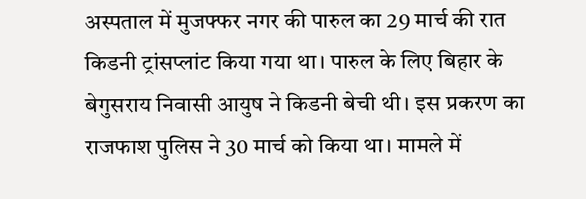अस्पताल में मुजफ्फर नगर की पारुल का 29 मार्च की रात किडनी ट्रांसप्लांट किया गया था। पारुल के लिए बिहार के बेगुसराय निवासी आयुष ने किडनी बेची थी। इस प्रकरण का राजफाश पुलिस ने 30 मार्च को किया था। मामले में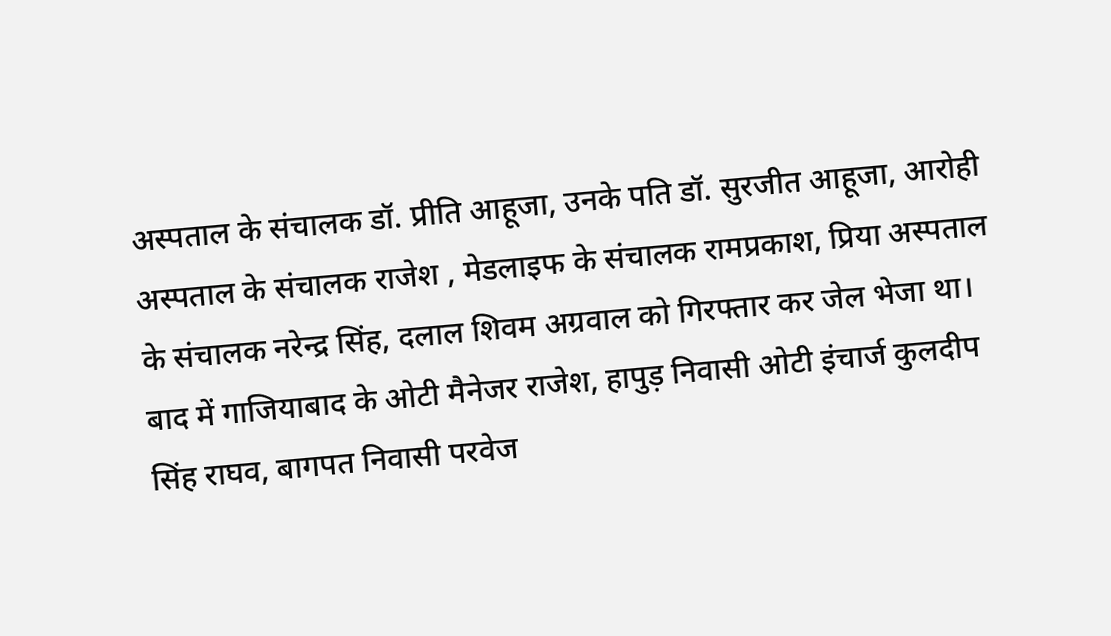अस्पताल के संचालक डॉ. प्रीति आहूजा, उनके पति डॉ. सुरजीत आहूजा, आरोही अस्पताल के संचालक राजेश , मेडलाइफ के संचालक रामप्रकाश, प्रिया अस्पताल के संचालक नरेन्द्र सिंह, दलाल शिवम अग्रवाल को गिरफ्तार कर जेल भेजा था।
बाद में गाजियाबाद के ओटी मैनेजर राजेश, हापुड़ निवासी ओटी इंचार्ज कुलदीप सिंह राघव, बागपत निवासी परवेज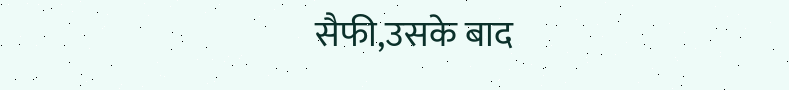सैफी,उसके बाद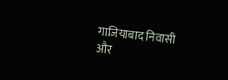गाजियाबाद निवासी और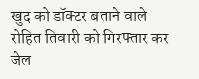खुद को डॉक्टर बताने वाले रोहित तिवारी को गिरफ्तार कर जेल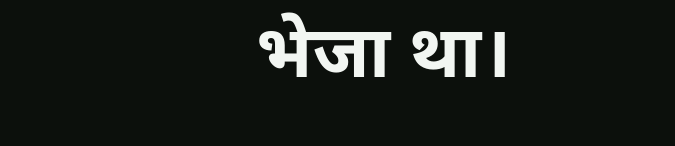भेजा था।